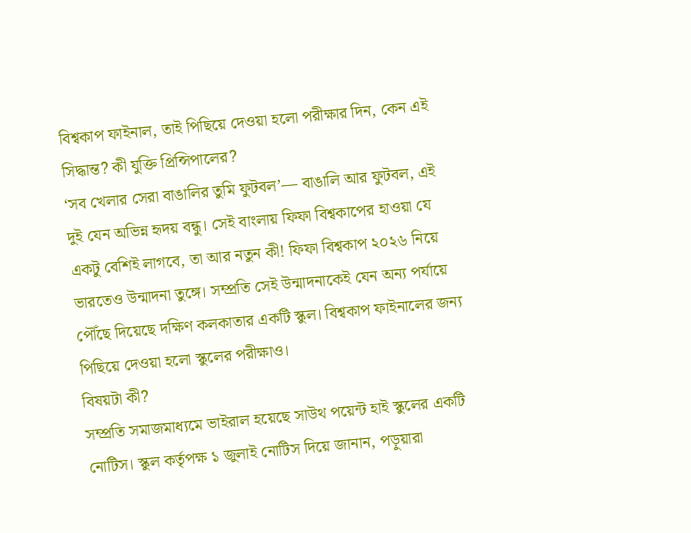বিশ্বকাপ ফাইনাল, তাই পিছিয়ে দেওয়া হলো পরীক্ষার দিন, কেন এই সিদ্ধান্ত? কী যুক্তি প্রিন্সিপালের?
‘সব খেলার সেরা বাঙালির তুমি ফুটবল’— বাঙালি আর ফুটবল, এই দুই যেন অভিন্ন হৃদয় বন্ধু। সেই বাংলায় ফিফা বিশ্বকাপের হাওয়া যে একটু বেশিই লাগবে, তা আর নতুন কী! ফিফা বিশ্বকাপ ২০২৬ নিয়ে ভারতেও উন্মাদনা তুঙ্গে। সম্প্রতি সেই উন্মাদনাকেই যেন অন্য পর্যায়ে পৌঁছে দিয়েছে দক্ষিণ কলকাতার একটি স্কুল। বিশ্বকাপ ফাইনালের জন্য পিছিয়ে দেওয়া হলো স্কুলের পরীক্ষাও।
বিষয়টা কী?
সম্প্রতি সমাজমাধ্যমে ভাইরাল হয়েছে সাউথ পয়েন্ট হাই স্কুলের একটি নোটিস। স্কুল কর্তৃপক্ষ ১ জুলাই নোটিস দিয়ে জানান, পড়ুয়ারা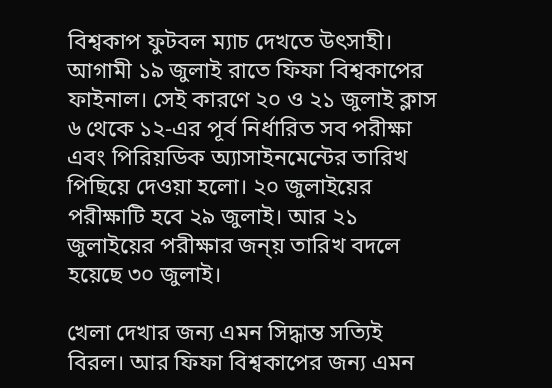বিশ্বকাপ ফুটবল ম্যাচ দেখতে উৎসাহী। আগামী ১৯ জুলাই রাতে ফিফা বিশ্বকাপের ফাইনাল। সেই কারণে ২০ ও ২১ জুলাই ক্লাস ৬ থেকে ১২-এর পূর্ব নির্ধারিত সব পরীক্ষা এবং পিরিয়ডিক অ্যাসাইনমেন্টের তারিখ পিছিয়ে দেওয়া হলো। ২০ জুলাইয়ের পরীক্ষাটি হবে ২৯ জুলাই। আর ২১ জুলাইয়ের পরীক্ষার জন্য় তারিখ বদলে হয়েছে ৩০ জুলাই।

খেলা দেখার জন্য এমন সিদ্ধান্ত সত্যিই বিরল। আর ফিফা বিশ্বকাপের জন্য এমন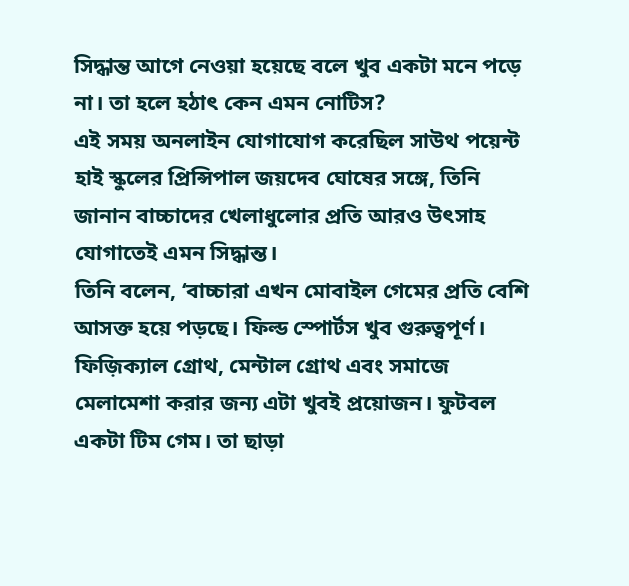সিদ্ধান্ত আগে নেওয়া হয়েছে বলে খুব একটা মনে পড়ে না। তা হলে হঠাৎ কেন এমন নোটিস?
এই সময় অনলাইন যোগাযোগ করেছিল সাউথ পয়েন্ট হাই স্কুলের প্রিন্সিপাল জয়দেব ঘোষের সঙ্গে, তিনি জানান বাচ্চাদের খেলাধুলোর প্রতি আরও উৎসাহ যোগাতেই এমন সিদ্ধান্ত।
তিনি বলেন, ‘বাচ্চারা এখন মোবাইল গেমের প্রতি বেশি আসক্ত হয়ে পড়ছে। ফিল্ড স্পোর্টস খুব গুরুত্বপূর্ণ। ফিজ়িক্যাল গ্রোথ, মেন্টাল গ্রোথ এবং সমাজে মেলামেশা করার জন্য এটা খুবই প্রয়োজন। ফুটবল একটা টিম গেম। তা ছাড়া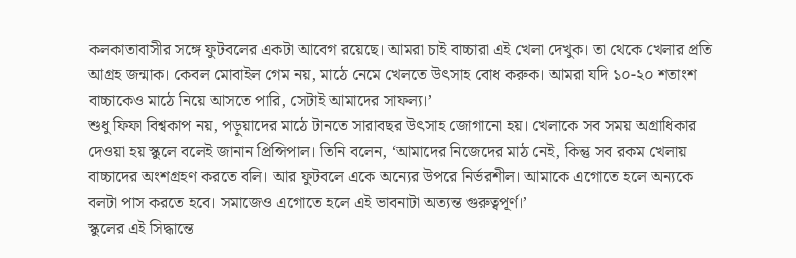কলকাতাবাসীর সঙ্গে ফুটবলের একটা আবেগ রয়েছে। আমরা চাই বাচ্চারা এই খেলা দেখুক। তা থেকে খেলার প্রতি আগ্রহ জন্মাক। কেবল মোবাইল গেম নয়, মাঠে নেমে খেলতে উৎসাহ বোধ করুক। আমরা যদি ১০-২০ শতাংশ বাচ্চাকেও মাঠে নিয়ে আসতে পারি, সেটাই আমাদের সাফল্য।’
শুধু ফিফা বিশ্বকাপ নয়, পড়ুয়াদের মাঠে টানতে সারাবছর উৎসাহ জোগানো হয়। খেলাকে সব সময় অগ্রাধিকার দেওয়া হয় স্কুলে বলেই জানান প্রিন্সিপাল। তিনি বলেন, ‘আমাদের নিজেদের মাঠ নেই, কিন্তু সব রকম খেলায় বাচ্চাদের অংশগ্রহণ করতে বলি। আর ফুটবলে একে অন্যের উপরে নির্ভরশীল। আমাকে এগোতে হলে অন্যকে বলটা পাস করতে হবে। সমাজেও এগোতে হলে এই ভাবনাটা অত্যন্ত গুরুত্বপূর্ণ।’
স্কুলের এই সিদ্ধান্তে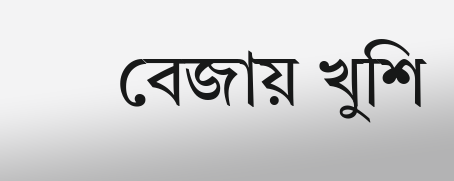বেজায় খুশি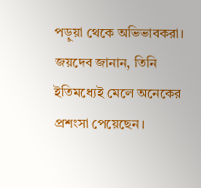পড়ুয়া থেকে অভিভাবকরা। জয়দেব জানান, তিনি ইতিমধ্যেই মেলে অনেকের প্রশংসা পেয়েছেন।